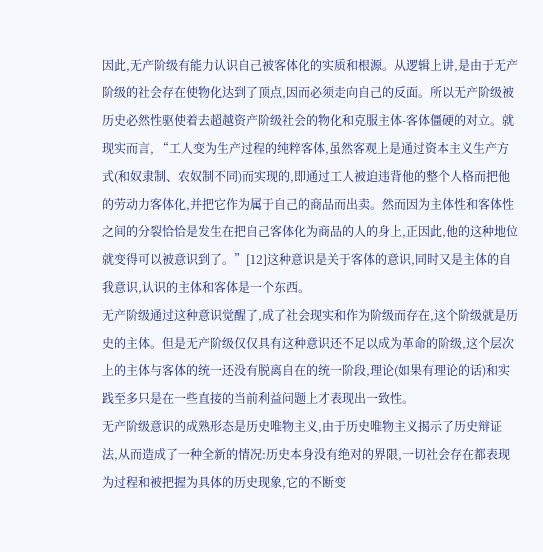因此,无产阶级有能力认识自己被客体化的实质和根源。从逻辑上讲,是由于无产阶级的社会存在使物化达到了顶点,因而必须走向自己的反面。所以无产阶级被历史必然性驱使着去超越资产阶级社会的物化和克服主体-客体僵硬的对立。就现实而言, “工人变为生产过程的纯粹客体,虽然客观上是通过资本主义生产方式(和奴隶制、农奴制不同)而实现的,即通过工人被迫违背他的整个人格而把他的劳动力客体化,并把它作为属于自己的商品而出卖。然而因为主体性和客体性之间的分裂恰恰是发生在把自己客体化为商品的人的身上,正因此,他的这种地位就变得可以被意识到了。”[12]这种意识是关于客体的意识,同时又是主体的自我意识,认识的主体和客体是一个东西。
无产阶级通过这种意识觉醒了,成了社会现实和作为阶级而存在,这个阶级就是历史的主体。但是无产阶级仅仅具有这种意识还不足以成为革命的阶级,这个层次上的主体与客体的统一还没有脱离自在的统一阶段,理论(如果有理论的话)和实践至多只是在一些直接的当前利益问题上才表现出一致性。
无产阶级意识的成熟形态是历史唯物主义,由于历史唯物主义揭示了历史辩证
法,从而造成了一种全新的情况:历史本身没有绝对的界限,一切社会存在都表现为过程和被把握为具体的历史现象,它的不断变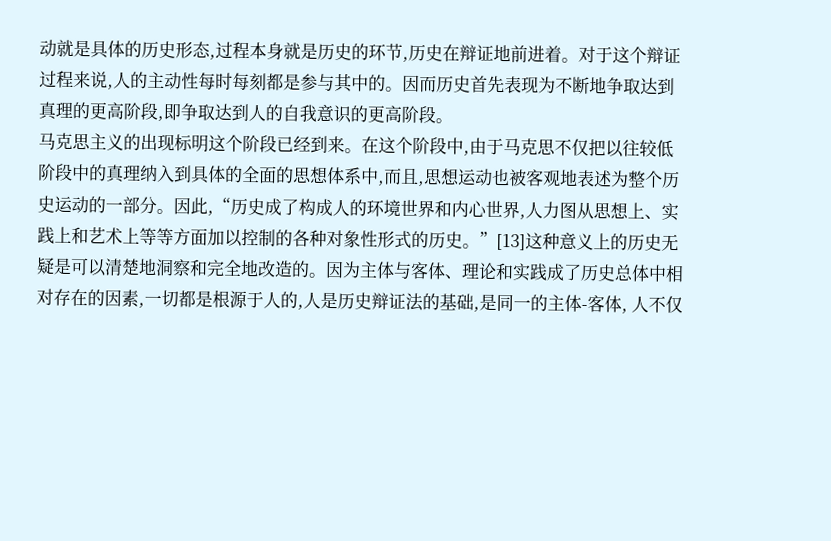动就是具体的历史形态,过程本身就是历史的环节,历史在辩证地前进着。对于这个辩证过程来说,人的主动性每时每刻都是参与其中的。因而历史首先表现为不断地争取达到真理的更高阶段,即争取达到人的自我意识的更高阶段。
马克思主义的出现标明这个阶段已经到来。在这个阶段中,由于马克思不仅把以往较低阶段中的真理纳入到具体的全面的思想体系中,而且,思想运动也被客观地表述为整个历史运动的一部分。因此,“历史成了构成人的环境世界和内心世界,人力图从思想上、实践上和艺术上等等方面加以控制的各种对象性形式的历史。”[13]这种意义上的历史无疑是可以清楚地洞察和完全地改造的。因为主体与客体、理论和实践成了历史总体中相对存在的因素,一切都是根源于人的,人是历史辩证法的基础,是同一的主体-客体, 人不仅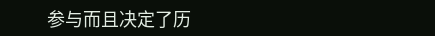参与而且决定了历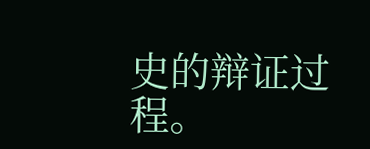史的辩证过程。